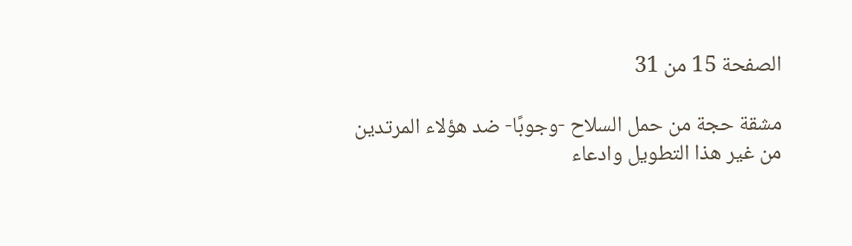الصفحة 15 من 31

مشقة حجة من حمل السلاح -وجوبًا- ضد هؤلاء المرتدين من غير هذا التطويل وادعاء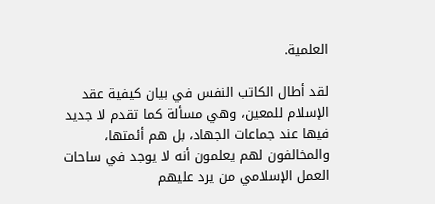العلمية.

لقد أطال الكاتب النفس في بيان كيفية عقد الإسلام للمعين، وهي مسألة كما تقدم لا جديد فيها عند جماعات الجهاد، بل هم أئمتها، والمخالفون لهم يعلمون أنه لا يوجد في ساحات العمل الإسلامي من يرد عليهم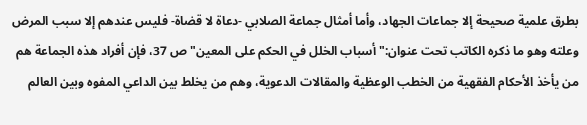بطرق علمية صحيحة إلا جماعات الجهاد، وأما أمثال جماعة الصلابي -دعاة لا قضاة- فليس عندهم إلا سبب المرض وعلته وهو ما ذكره الكاتب تحت عنوان:"أسباب الخلل في الحكم على المعين"ص 37، فإن أفراد هذه الجماعة هم من يأخذ الأحكام الفقهية من الخطب الوعظية والمقالات الدعوية، وهم من يخلط بين الداعي المفوه وبين العالم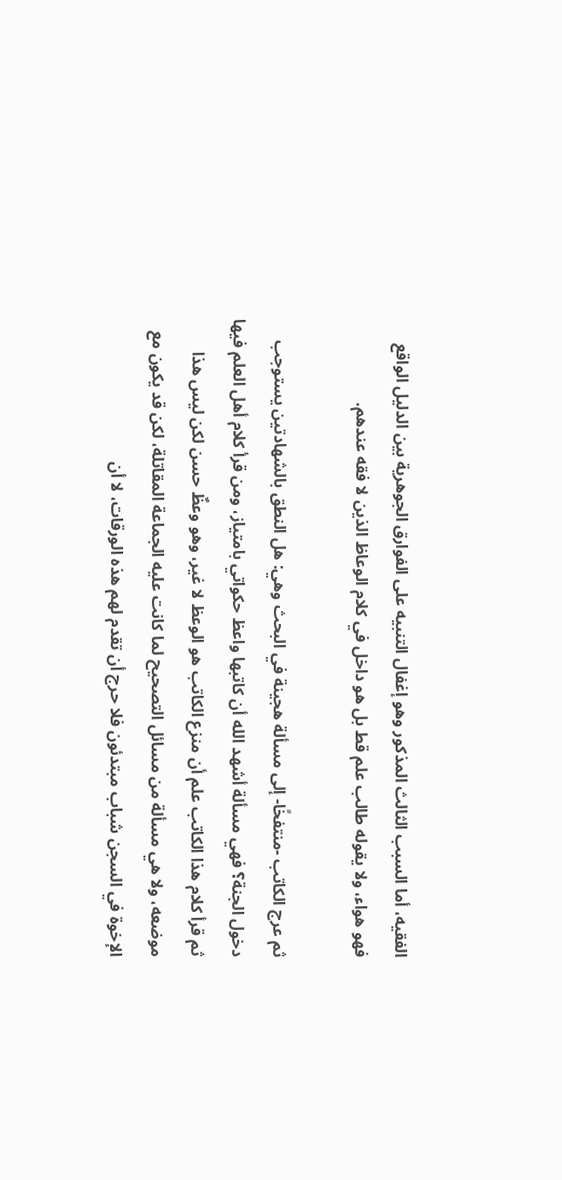الفقيه، أما السبب الثالث المذكور وهو إغفال التنبيه على الفوارق الجوهرية بين الدليل الواقع فهو هواء، ولا يقوله طالب علم قط بل هو داخل في كلام الوعاظ الذين لا فقه عندهم.

ثم عرج الكاتب -منتفخًا- إلى مسألة هجينة في البحث وهي: هل النطق بالشهادتين يستوجب دخول الجنة؟ فهي مسألة أشهد الله أن كاتبها واعظ حكواتي بامتياز، ومن قرأ كلام أهل العلم فيها ثم قرأ كلام هذا الكاتب علم أن منزع الكاتب هو الوعظ لا غير، وهو وعظٌ حسن لكن ليس هذا موضعه، ولا هي مسألة من مسائل التصحيح لما كانت عليه الجماعة المقاتلة، لكن قد يكون مع الإخوة في السجن شباب مبتدئون فلا حرج أن تقدم لهم هذه الورقات، لا أن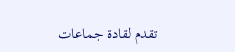تقدم لقادة جماعات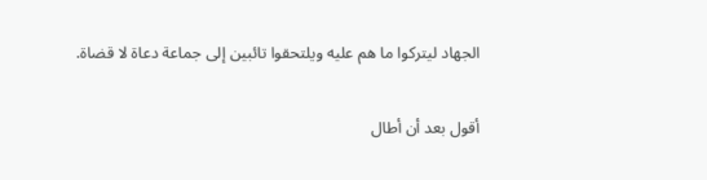الجهاد ليتركوا ما هم عليه ويلتحقوا تائبين إلى جماعة دعاة لا قضاة.

أقول بعد أن أطال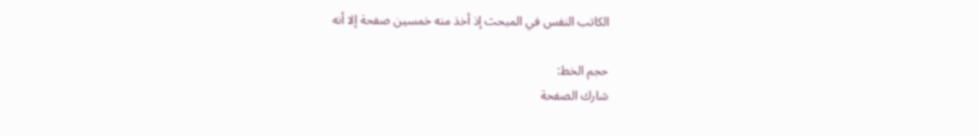الكاتب النفس في المبحث إذ أخذ منه خمسين صفحة إلا أنه

حجم الخط:
شارك الصفحة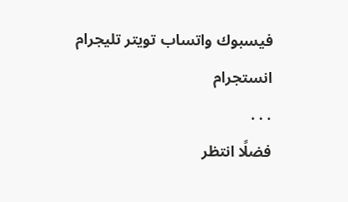فيسبوك واتساب تويتر تليجرام انستجرام
. . .
فضلًا انتظر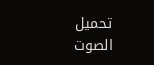تحميل الصوت